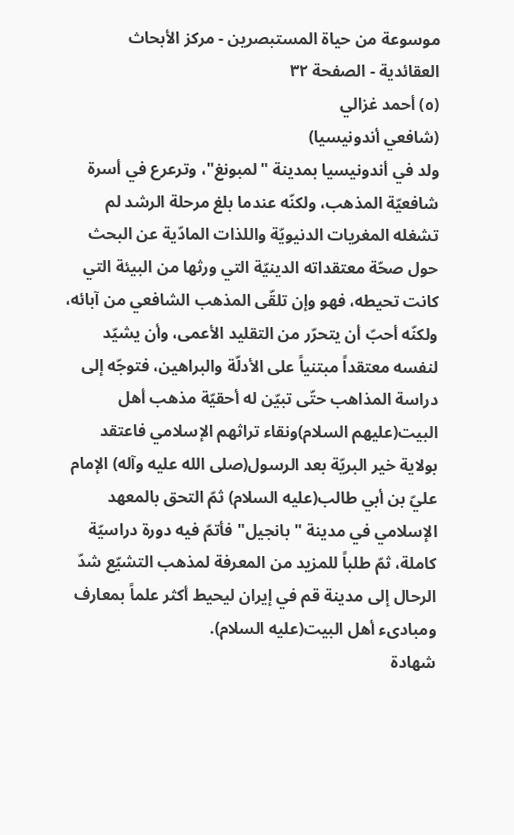موسوعة من حياة المستبصرين - مركز الأبحاث العقائدية - الصفحة ٣٢
(٥) أحمد غزالي
(شافعي أندونيسيا)
ولد في أندونيسيا بمدينة "لمبونغ"، وترعرع في أسرة شافعيّة المذهب، ولكنّه عندما بلغ مرحلة الرشد لم تشغله المغريات الدنيويّة واللذات المادّية عن البحث حول صحّة معتقداته الدينيّة التي ورثها من البيئة التي كانت تحيطه، فهو وإن تلقّى المذهب الشافعي من آبائه، ولكنّه أحبّ أن يتحرّر من التقليد الأعمى، وأن يشيّد لنفسه معتقداً مبتنياً على الأدلّة والبراهين، فتوجّه إلى دراسة المذاهب حتّى تبيّن له أحقيّة مذهب أهل البيت(عليهم السلام)ونقاء تراثهم الإسلامي فاعتقد بولاية خير البريّة بعد الرسول(صلى الله عليه وآله) الإمام عليّ بن أبي طالب(عليه السلام) ثمّ التحق بالمعهد الإسلامي في مدينة "بانجيل" فأتمّ فيه دورة دراسيّة كاملة، ثمّ طلباً للمزيد من المعرفة لمذهب التشيّع شدّ الرحال إلى مدينة قم في إيران ليحيط أكثر علماً بمعارف ومبادىء أهل البيت(عليه السلام).
شهادة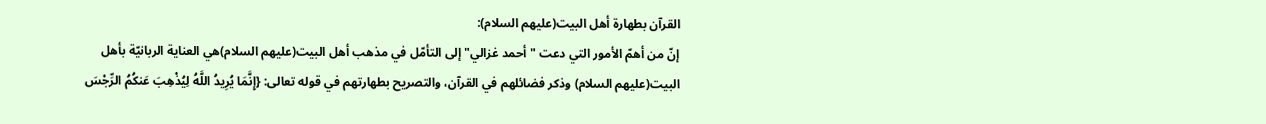القرآن بطهارة أهل البيت(عليهم السلام):
إنّ من أهمّ الأمور التي دعت "أحمد غزالي" إلى التأمّل في مذهب أهل البيت(عليهم السلام)هي العناية الربانيّة بأهل البيت(عليهم السلام) وذكر فضائلهم في القرآن، والتصريح بطهارتهم في قوله تعالى: {إِنَّمَا يُرِيدُ اللَّهُ لِيُذْهِبَ عَنكُمُ الرِّجْسَ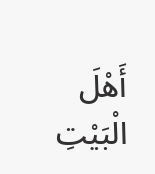أَهْلَ الْبَيْتِ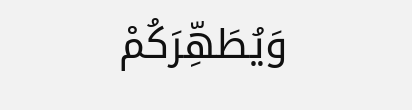وَيُطَهِّرَكُمْ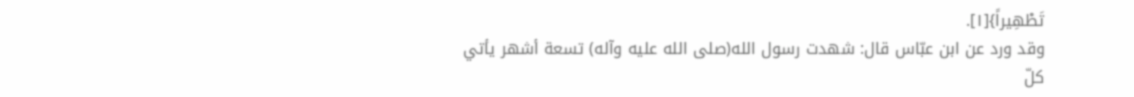تَطْهِيراً}[١].
وقد ورد عن ابن عبّاس قال: شهدت رسول الله(صلى الله عليه وآله) تسعة أشهر يأتي كلّ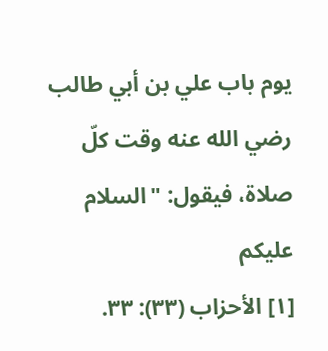يوم باب علي بن أبي طالب رضي الله عنه وقت كلّ صلاة، فيقول: "السلام عليكم
[١] الأحزاب (٣٣): ٣٣.